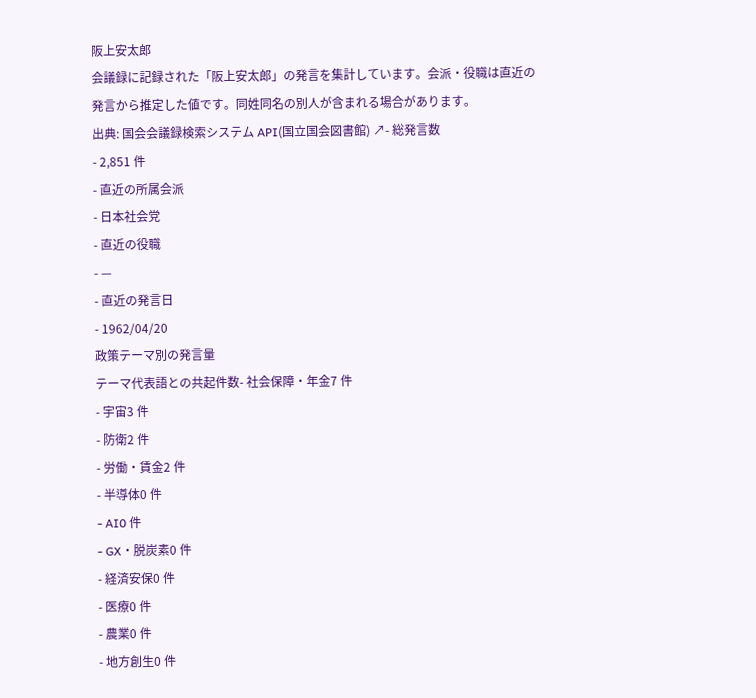阪上安太郎
会議録に記録された「阪上安太郎」の発言を集計しています。会派・役職は直近の発言から推定した値です。同姓同名の別人が含まれる場合があります。
出典: 国会会議録検索システム API(国立国会図書館) ↗- 総発言数
- 2,851 件
- 直近の所属会派
- 日本社会党
- 直近の役職
- —
- 直近の発言日
- 1962/04/20
政策テーマ別の発言量
テーマ代表語との共起件数- 社会保障・年金7 件
- 宇宙3 件
- 防衛2 件
- 労働・賃金2 件
- 半導体0 件
- AI0 件
- GX・脱炭素0 件
- 経済安保0 件
- 医療0 件
- 農業0 件
- 地方創生0 件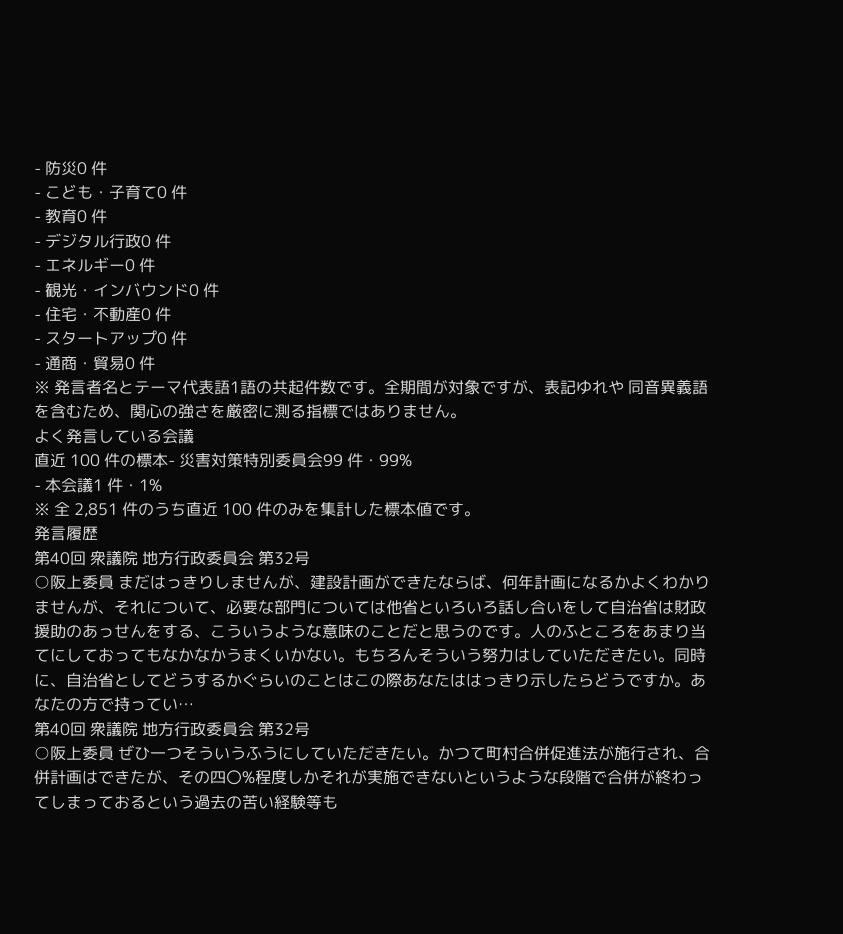- 防災0 件
- こども・子育て0 件
- 教育0 件
- デジタル行政0 件
- エネルギー0 件
- 観光・インバウンド0 件
- 住宅・不動産0 件
- スタートアップ0 件
- 通商・貿易0 件
※ 発言者名とテーマ代表語1語の共起件数です。全期間が対象ですが、表記ゆれや 同音異義語を含むため、関心の強さを厳密に測る指標ではありません。
よく発言している会議
直近 100 件の標本- 災害対策特別委員会99 件・99%
- 本会議1 件・1%
※ 全 2,851 件のうち直近 100 件のみを集計した標本値です。
発言履歴
第40回 衆議院 地方行政委員会 第32号
○阪上委員 まだはっきりしませんが、建設計画ができたならば、何年計画になるかよくわかりませんが、それについて、必要な部門については他省といろいろ話し合いをして自治省は財政援助のあっせんをする、こういうような意味のことだと思うのです。人のふところをあまり当てにしておってもなかなかうまくいかない。もちろんそういう努力はしていただきたい。同時に、自治省としてどうするかぐらいのことはこの際あなたははっきり示したらどうですか。あなたの方で持ってい…
第40回 衆議院 地方行政委員会 第32号
○阪上委員 ぜひ一つそういうふうにしていただきたい。かつて町村合併促進法が施行され、合併計画はできたが、その四〇%程度しかそれが実施できないというような段階で合併が終わってしまっておるという過去の苦い経験等も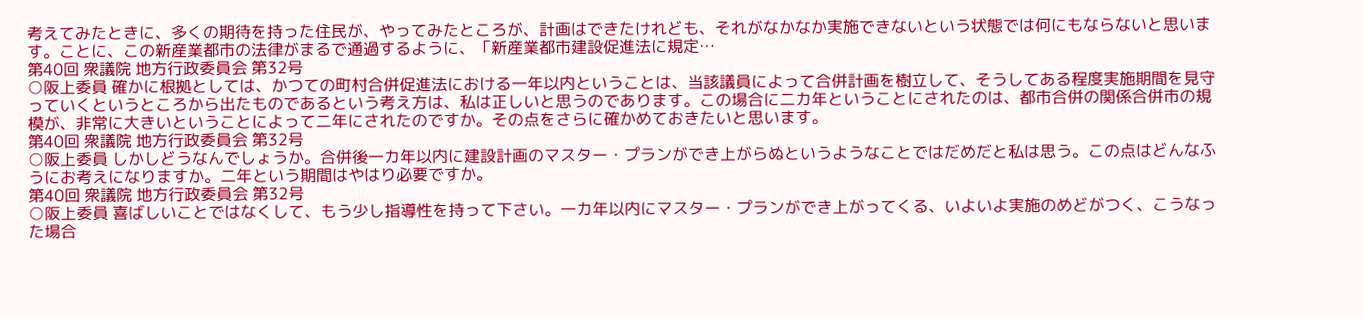考えてみたときに、多くの期待を持った住民が、やってみたところが、計画はできたけれども、それがなかなか実施できないという状態では何にもならないと思います。ことに、この新産業都市の法律がまるで通過するように、「新産業都市建設促進法に規定…
第40回 衆議院 地方行政委員会 第32号
○阪上委員 確かに根拠としては、かつての町村合併促進法における一年以内ということは、当該議員によって合併計画を樹立して、そうしてある程度実施期間を見守っていくというところから出たものであるという考え方は、私は正しいと思うのであります。この場合に二カ年ということにされたのは、都市合併の関係合併市の規模が、非常に大きいということによって二年にされたのですか。その点をさらに確かめておきたいと思います。
第40回 衆議院 地方行政委員会 第32号
○阪上委員 しかしどうなんでしょうか。合併後一カ年以内に建設計画のマスター・プランができ上がらぬというようなことではだめだと私は思う。この点はどんなふうにお考えになりますか。二年という期間はやはり必要ですか。
第40回 衆議院 地方行政委員会 第32号
○阪上委員 喜ばしいことではなくして、もう少し指導性を持って下さい。一カ年以内にマスター・プランができ上がってくる、いよいよ実施のめどがつく、こうなった場合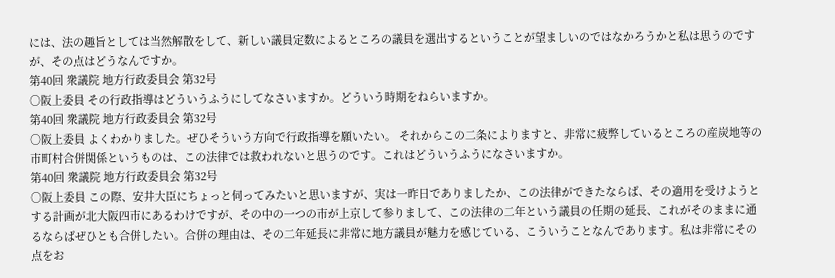には、法の趣旨としては当然解散をして、新しい議員定数によるところの議員を選出するということが望ましいのではなかろうかと私は思うのですが、その点はどうなんですか。
第40回 衆議院 地方行政委員会 第32号
○阪上委員 その行政指導はどういうふうにしてなさいますか。どういう時期をねらいますか。
第40回 衆議院 地方行政委員会 第32号
○阪上委員 よくわかりました。ぜひそういう方向で行政指導を願いたい。 それからこの二条によりますと、非常に疲弊しているところの産炭地等の市町村合併関係というものは、この法律では救われないと思うのです。これはどういうふうになさいますか。
第40回 衆議院 地方行政委員会 第32号
○阪上委員 この際、安井大臣にちょっと伺ってみたいと思いますが、実は一昨日でありましたか、この法律ができたならば、その適用を受けようとする計画が北大阪四市にあるわけですが、その中の一つの市が上京して参りまして、この法律の二年という議員の任期の延長、これがそのままに通るならばぜひとも合併したい。合併の理由は、その二年延長に非常に地方議員が魅力を感じている、こういうことなんであります。私は非常にその点をお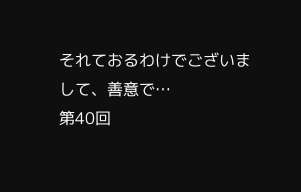それておるわけでございまして、善意で…
第40回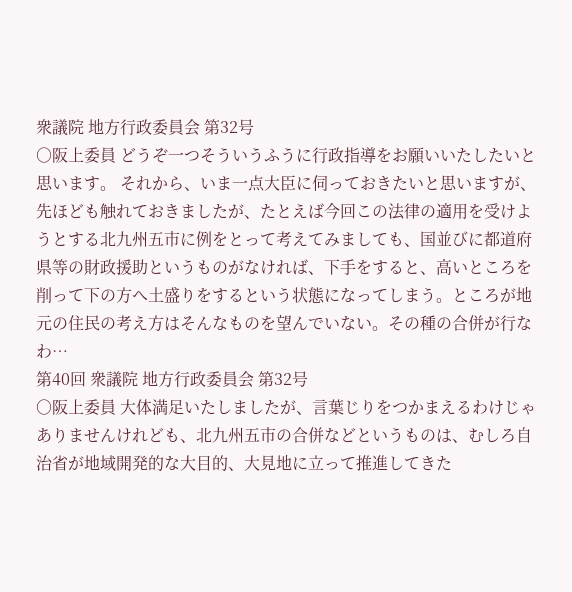衆議院 地方行政委員会 第32号
○阪上委員 どうぞ一つそういうふうに行政指導をお願いいたしたいと思います。 それから、いま一点大臣に伺っておきたいと思いますが、先ほども触れておきましたが、たとえば今回この法律の適用を受けようとする北九州五市に例をとって考えてみましても、国並びに都道府県等の財政援助というものがなければ、下手をすると、高いところを削って下の方へ土盛りをするという状態になってしまう。ところが地元の住民の考え方はそんなものを望んでいない。その種の合併が行なわ…
第40回 衆議院 地方行政委員会 第32号
○阪上委員 大体満足いたしましたが、言葉じりをつかまえるわけじゃありませんけれども、北九州五市の合併などというものは、むしろ自治省が地域開発的な大目的、大見地に立って推進してきた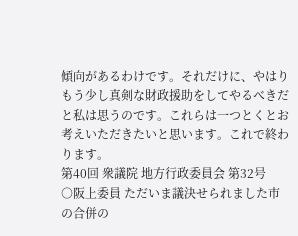傾向があるわけです。それだけに、やはりもう少し真剣な財政援助をしてやるべきだと私は思うのです。これらは一つとくとお考えいただきたいと思います。これで終わります。
第40回 衆議院 地方行政委員会 第32号
○阪上委員 ただいま議決せられました市の合併の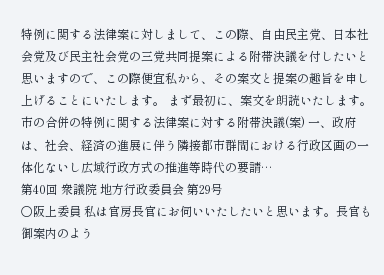特例に関する法律案に対しまして、この際、自由民主党、日本社会党及び民主社会党の三党共同提案による附帯決議を付したいと思いますので、この際便宜私から、その案文と提案の趣旨を申し上げることにいたします。 まず最初に、案文を朗読いたします。 市の合併の特例に関する法律案に対する附帯決議(案) 一、政府は、社会、経済の進展に伴う隣接都市群間における行政区画の一体化ないし広域行政方式の推進等時代の要請…
第40回 衆議院 地方行政委員会 第29号
○阪上委員 私は官房長官にお伺いいたしたいと思います。長官も御案内のよう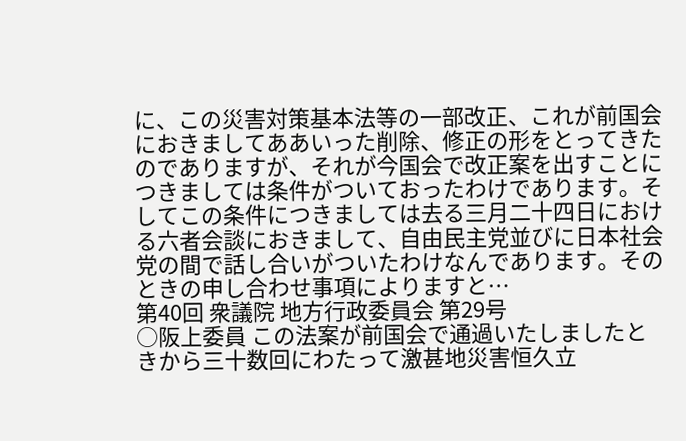に、この災害対策基本法等の一部改正、これが前国会におきましてああいった削除、修正の形をとってきたのでありますが、それが今国会で改正案を出すことにつきましては条件がついておったわけであります。そしてこの条件につきましては去る三月二十四日における六者会談におきまして、自由民主党並びに日本社会党の間で話し合いがついたわけなんであります。そのときの申し合わせ事項によりますと…
第40回 衆議院 地方行政委員会 第29号
○阪上委員 この法案が前国会で通過いたしましたときから三十数回にわたって激甚地災害恒久立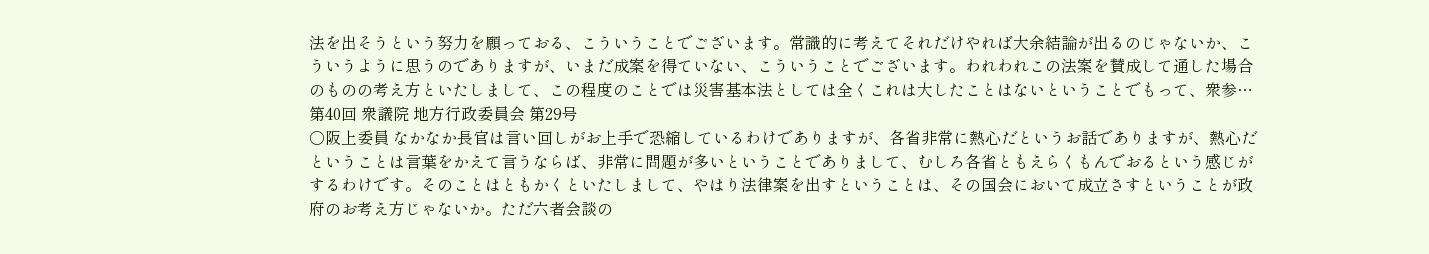法を出そうという努力を願っておる、こういうことでございます。常識的に考えてそれだけやれば大余結論が出るのじゃないか、こういうように思うのでありますが、いまだ成案を得ていない、こういうことでございます。われわれこの法案を賛成して通した場合のものの考え方といたしまして、この程度のことでは災害基本法としては全くこれは大したことはないということでもって、衆参…
第40回 衆議院 地方行政委員会 第29号
○阪上委員 なかなか長官は言い回しがお上手で恐縮しているわけでありますが、各省非常に熱心だというお話でありますが、熱心だということは言葉をかえて言うならば、非常に問題が多いということでありまして、むしろ各省ともえらくもんでおるという感じがするわけです。そのことはともかくといたしまして、やはり法律案を出すということは、その国会において成立さすということが政府のお考え方じゃないか。ただ六者会談の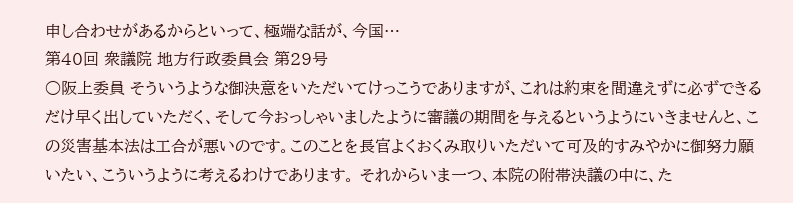申し合わせがあるからといって、極端な話が、今国…
第40回 衆議院 地方行政委員会 第29号
○阪上委員 そういうような御決意をいただいてけっこうでありますが、これは約束を間違えずに必ずできるだけ早く出していただく、そして今おっしゃいましたように審議の期間を与えるというようにいきませんと、この災害基本法は工合が悪いのです。このことを長官よくおくみ取りいただいて可及的すみやかに御努力願いたい、こういうように考えるわけであります。 それからいま一つ、本院の附帯決議の中に、た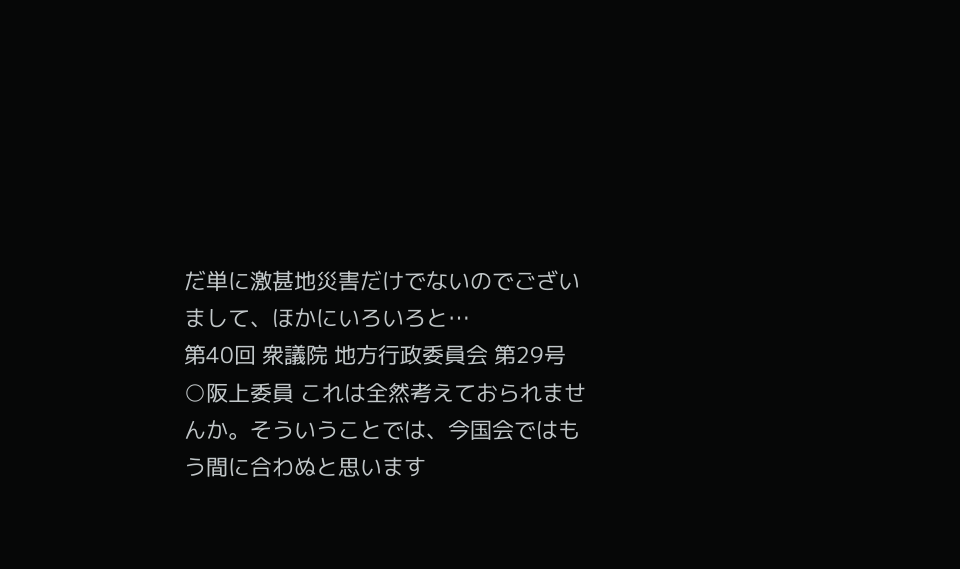だ単に激甚地災害だけでないのでございまして、ほかにいろいろと…
第40回 衆議院 地方行政委員会 第29号
○阪上委員 これは全然考えておられませんか。そういうことでは、今国会ではもう間に合わぬと思います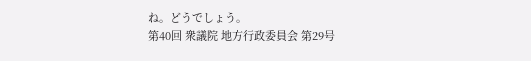ね。どうでしょう。
第40回 衆議院 地方行政委員会 第29号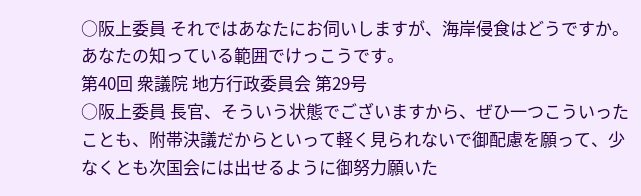○阪上委員 それではあなたにお伺いしますが、海岸侵食はどうですか。あなたの知っている範囲でけっこうです。
第40回 衆議院 地方行政委員会 第29号
○阪上委員 長官、そういう状態でございますから、ぜひ一つこういったことも、附帯決議だからといって軽く見られないで御配慮を願って、少なくとも次国会には出せるように御努力願いた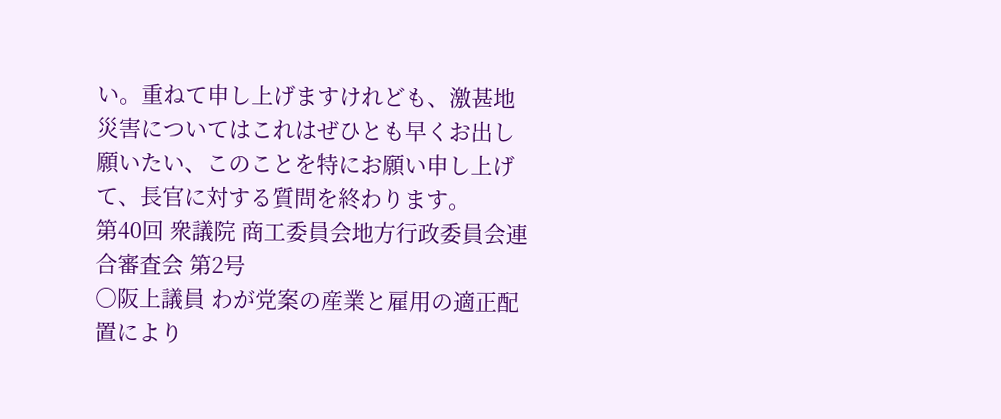い。重ねて申し上げますけれども、激甚地災害についてはこれはぜひとも早くお出し願いたい、このことを特にお願い申し上げて、長官に対する質問を終わります。
第40回 衆議院 商工委員会地方行政委員会連合審査会 第2号
○阪上議員 わが党案の産業と雇用の適正配置により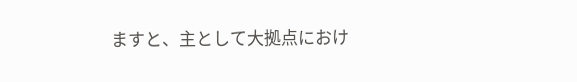ますと、主として大拠点におけ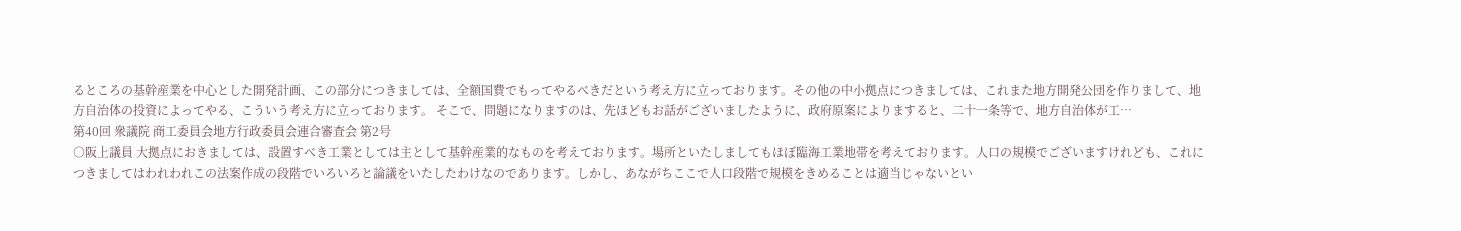るところの基幹産業を中心とした開発計画、この部分につきましては、全額国費でもってやるべきだという考え方に立っております。その他の中小拠点につきましては、これまた地方開発公団を作りまして、地方自治体の投資によってやる、こういう考え方に立っております。 そこで、問題になりますのは、先ほどもお話がございましたように、政府原案によりますると、二十一条等で、地方自治体が工…
第40回 衆議院 商工委員会地方行政委員会連合審査会 第2号
○阪上議員 大拠点におきましては、設置すべき工業としては主として基幹産業的なものを考えております。場所といたしましてもほぼ臨海工業地帯を考えております。人口の規模でございますけれども、これにつきましてはわれわれこの法案作成の段階でいろいろと論議をいたしたわけなのであります。しかし、あながちここで人口段階で規模をきめることは適当じゃないとい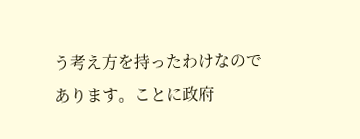う考え方を持ったわけなのであります。ことに政府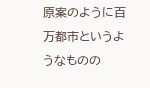原案のように百万都市というようなものの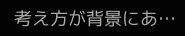考え方が背景にあ…